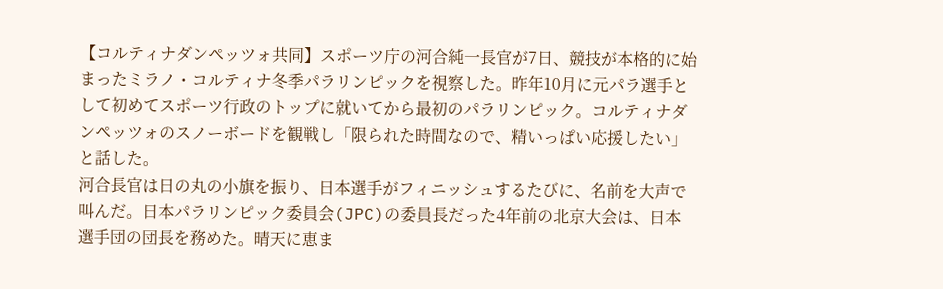【コルティナダンペッツォ共同】スポーツ庁の河合純一長官が7日、競技が本格的に始まったミラノ・コルティナ冬季パラリンピックを視察した。昨年10月に元パラ選手として初めてスポーツ行政のトップに就いてから最初のパラリンピック。コルティナダンペッツォのスノーボードを観戦し「限られた時間なので、精いっぱい応援したい」と話した。
河合長官は日の丸の小旗を振り、日本選手がフィニッシュするたびに、名前を大声で叫んだ。日本パラリンピック委員会(JPC)の委員長だった4年前の北京大会は、日本選手団の団長を務めた。晴天に恵ま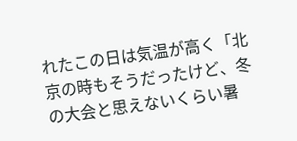れたこの日は気温が高く「北京の時もそうだったけど、冬の大会と思えないくらい暑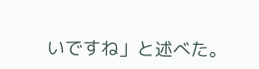いですね」と述べた。